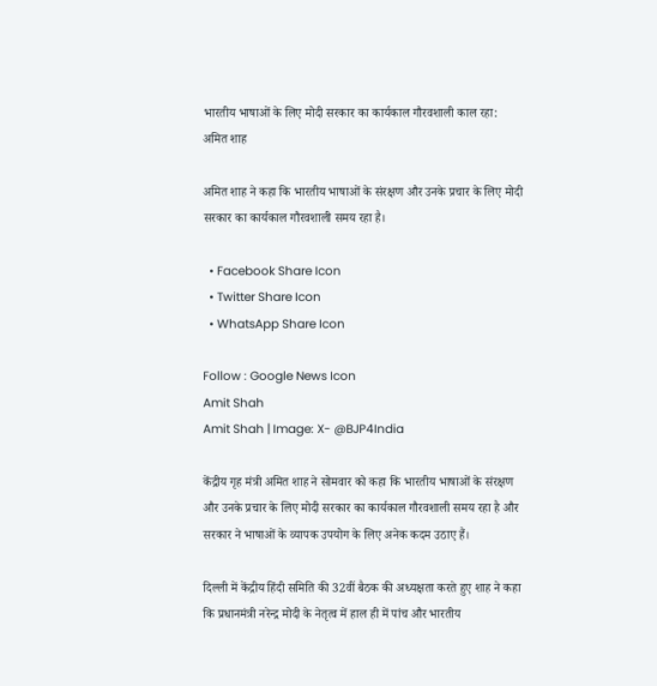भारतीय भाषाओं के लिए मोदी सरकार का कार्यकाल गौरवशाली काल रहा: अमित शाह

अमित शाह ने कहा कि भारतीय भाषाओं के संरक्षण और उनके प्रचार के लिए मोदी सरकार का कार्यकाल गौरवशाली समय रहा है।

  • Facebook Share Icon
  • Twitter Share Icon
  • WhatsApp Share Icon

Follow : Google News Icon
Amit Shah
Amit Shah | Image: X- @BJP4India

केंद्रीय गृह मंत्री अमित शाह ने सोमवार को कहा कि भारतीय भाषाओं के संरक्षण और उनके प्रचार के लिए मोदी सरकार का कार्यकाल गौरवशाली समय रहा है और सरकार ने भाषाओं के व्यापक उपयोग के लिए अनेक कदम उठाए हैं।

दिल्ली में केंद्रीय हिंदी समिति की 32वीं बैठक की अध्यक्षता करते हुए शाह ने कहा कि प्रधानमंत्री नरेन्द्र मोदी के नेतृत्व में हाल ही में पांच और भारतीय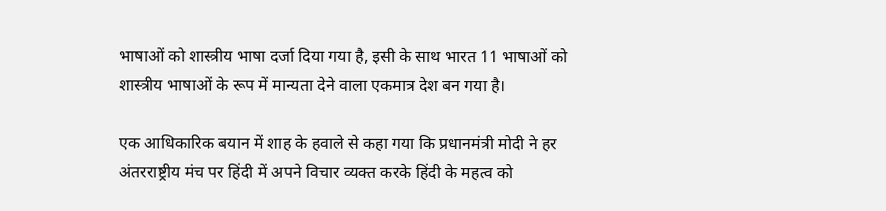भाषाओं को शास्त्रीय भाषा दर्जा दिया गया है, इसी के साथ भारत 11 भाषाओं को शास्त्रीय भाषाओं के रूप में मान्यता देने वाला एकमात्र देश बन गया है।

एक आधिकारिक बयान में शाह के हवाले से कहा गया कि प्रधानमंत्री मोदी ने हर अंतरराष्ट्रीय मंच पर हिंदी में अपने विचार व्यक्त करके हिंदी के महत्व को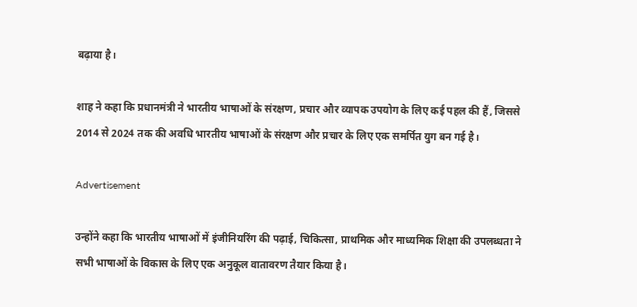बढ़ाया है।

शाह ने कहा कि प्रधानमंत्री ने भारतीय भाषाओं के संरक्षण, प्रचार और व्यापक उपयोग के लिए कई पहल की हैं, जिससे 2014 से 2024 तक की अवधि भारतीय भाषाओं के संरक्षण और प्रचार के लिए एक समर्पित युग बन गई है।

Advertisement

उन्होंने कहा कि भारतीय भाषाओं में इंजीनियरिंग की पढ़ाई, चिकित्सा, प्राथमिक और माध्यमिक शिक्षा की उपलब्धता ने सभी भाषाओं के विकास के लिए एक अनुकूल वातावरण तैयार किया है।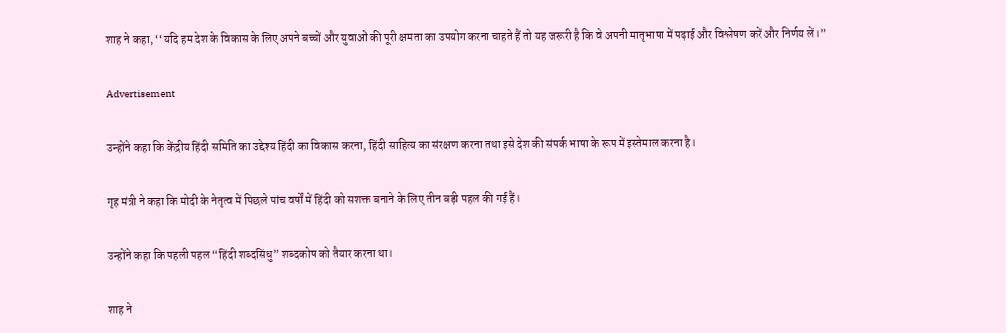शाह ने कहा, ‘‘यदि हम देश के विकास के लिए अपने बच्चों और युवाओं की पूरी क्षमता का उपयोग करना चाहते हैं तो यह जरूरी है कि वे अपनी मातृभाषा में पढ़ाई और विश्लेषण करें और निर्णय लें।”

Advertisement

उन्होंने कहा कि केंद्रीय हिंदी समिति का उद्देश्य हिंदी का विकास करना, हिंदी साहित्य का संरक्षण करना तथा इसे देश की संपर्क भाषा के रूप में इस्तेमाल करना है।

गृह मंत्री ने कहा कि मोदी के नेतृत्व में पिछले पांच वर्षों में हिंदी को सशक्त बनाने के लिए तीन बड़ी पहल की गई हैं।

उन्होंने कहा कि पहली पहल “हिंदी शब्दसिंधु” शब्दकोष को तैयार करना था।

शाह ने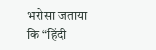भरोसा जताया कि “हिंदी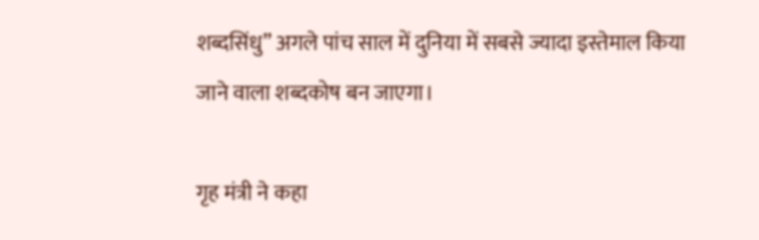शब्दसिंधु” अगले पांच साल में दुनिया में सबसे ज्यादा इस्तेमाल किया जाने वाला शब्दकोष बन जाएगा।

गृह मंत्री ने कहा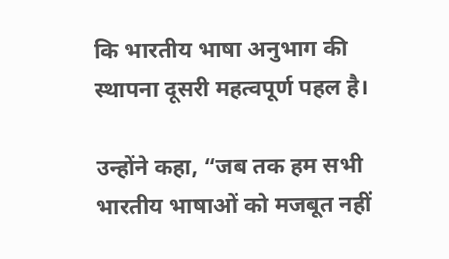कि भारतीय भाषा अनुभाग की स्थापना दूसरी महत्वपूर्ण पहल है।

उन्होंने कहा, “जब तक हम सभी भारतीय भाषाओं को मजबूत नहीं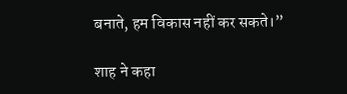बनाते, हम विकास नहीं कर सकते।”

शाह ने कहा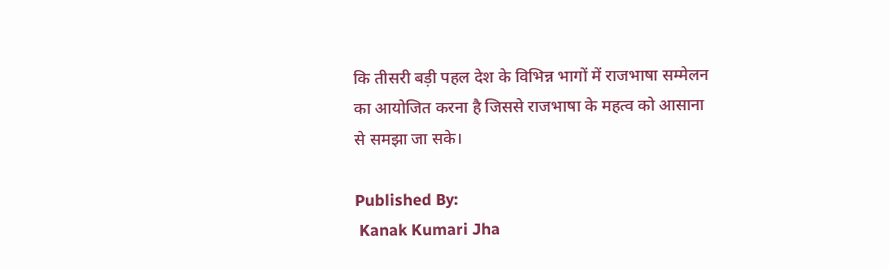कि तीसरी बड़ी पहल देश के विभिन्न भागों में राजभाषा सम्मेलन का आयोजित करना है जिससे राजभाषा के महत्व को आसाना से समझा जा सके।

Published By:
 Kanak Kumari Jha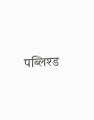पब्लिश्ड